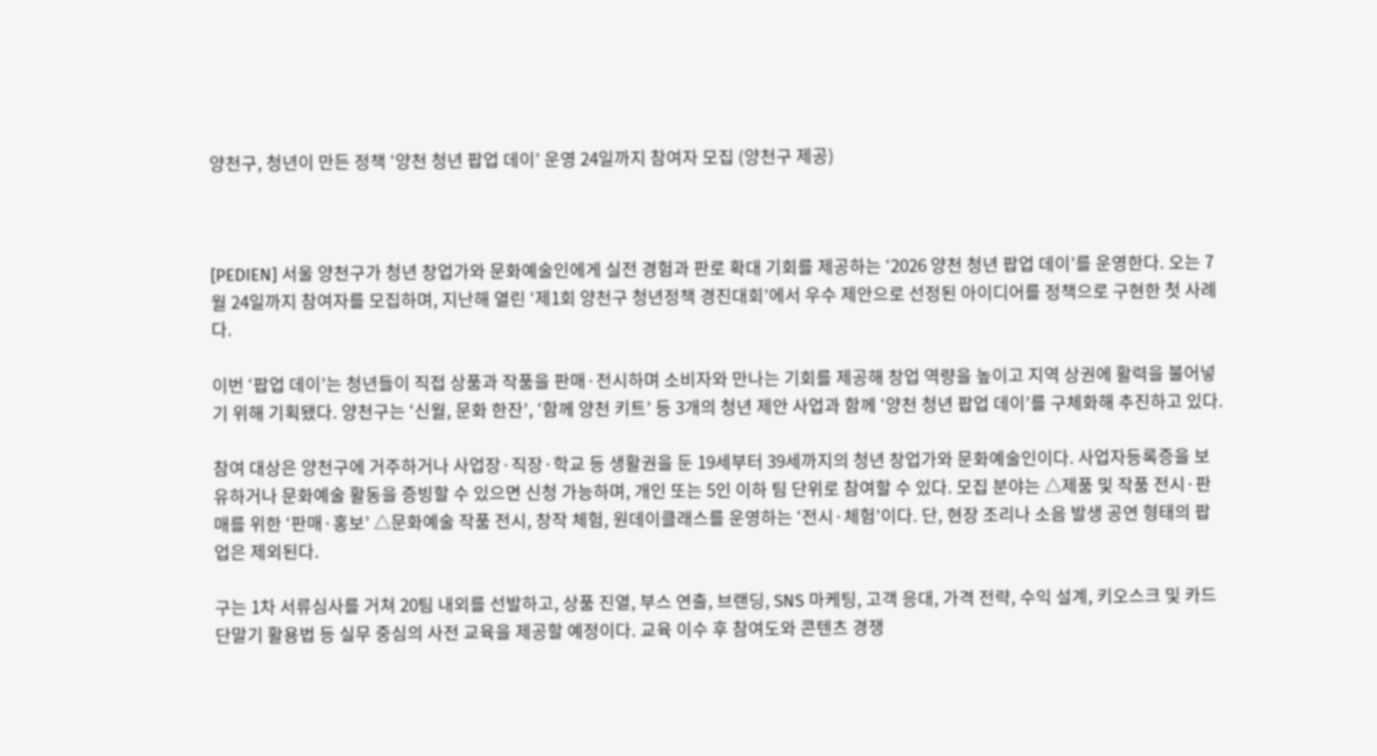양천구, 청년이 만든 정책 ‘양천 청년 팝업 데이’ 운영 24일까지 참여자 모집 (양천구 제공)



[PEDIEN] 서울 양천구가 청년 창업가와 문화예술인에게 실전 경험과 판로 확대 기회를 제공하는 ‘2026 양천 청년 팝업 데이’를 운영한다. 오는 7월 24일까지 참여자를 모집하며, 지난해 열린 ‘제1회 양천구 청년정책 경진대회’에서 우수 제안으로 선정된 아이디어를 정책으로 구현한 첫 사례다.

이번 ‘팝업 데이’는 청년들이 직접 상품과 작품을 판매·전시하며 소비자와 만나는 기회를 제공해 창업 역량을 높이고 지역 상권에 활력을 불어넣기 위해 기획됐다. 양천구는 ‘신월, 문화 한잔’, ‘함께 양천 키트’ 등 3개의 청년 제안 사업과 함께 ‘양천 청년 팝업 데이’를 구체화해 추진하고 있다.

참여 대상은 양천구에 거주하거나 사업장·직장·학교 등 생활권을 둔 19세부터 39세까지의 청년 창업가와 문화예술인이다. 사업자등록증을 보유하거나 문화예술 활동을 증빙할 수 있으면 신청 가능하며, 개인 또는 5인 이하 팀 단위로 참여할 수 있다. 모집 분야는 △제품 및 작품 전시·판매를 위한 ‘판매·홍보’ △문화예술 작품 전시, 창작 체험, 원데이클래스를 운영하는 ‘전시·체험’이다. 단, 현장 조리나 소음 발생 공연 형태의 팝업은 제외된다.

구는 1차 서류심사를 거쳐 20팀 내외를 선발하고, 상품 진열, 부스 연출, 브랜딩, SNS 마케팅, 고객 응대, 가격 전략, 수익 설계, 키오스크 및 카드단말기 활용법 등 실무 중심의 사전 교육을 제공할 예정이다. 교육 이수 후 참여도와 콘텐츠 경쟁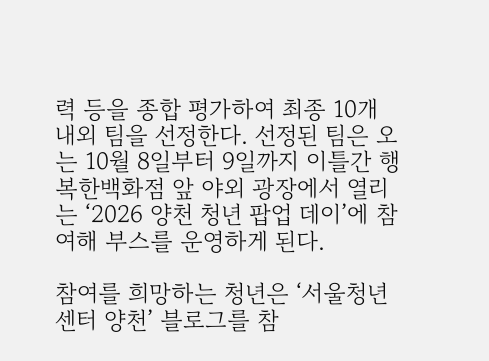력 등을 종합 평가하여 최종 10개 내외 팀을 선정한다. 선정된 팀은 오는 10월 8일부터 9일까지 이틀간 행복한백화점 앞 야외 광장에서 열리는 ‘2026 양천 청년 팝업 데이’에 참여해 부스를 운영하게 된다.

참여를 희망하는 청년은 ‘서울청년센터 양천’ 블로그를 참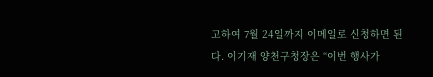고하여 7월 24일까지 이메일로 신청하면 된다. 이기재 양천구청장은 “이번 행사가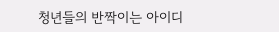청년들의 반짝이는 아이디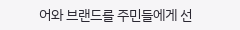어와 브랜드를 주민들에게 선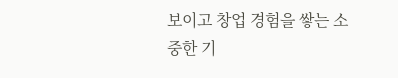보이고 창업 경험을 쌓는 소중한 기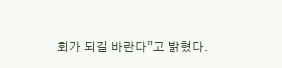회가 되길 바란다”고 밝혔다.